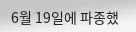6월 19일에 파종했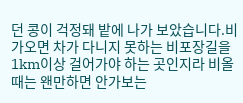던 콩이 걱정돼 밭에 나가 보았습니다.비가오면 차가 다니지 못하는 비포장길을 1km이상 걸어가야 하는 곳인지라 비올때는 왠만하면 안가보는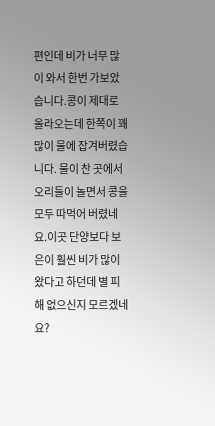편인데 비가 너무 많이 와서 한번 가보았습니다.콩이 제대로 올라오는데 한쪽이 꽤 많이 물에 잡겨버렸습니다. 물이 찬 곳에서 오리들이 놀면서 콩을 모두 따먹어 버렸네요.이곳 단양보다 보은이 훨씬 비가 많이 왔다고 하던데 별 피해 없으신지 모르겠네요?